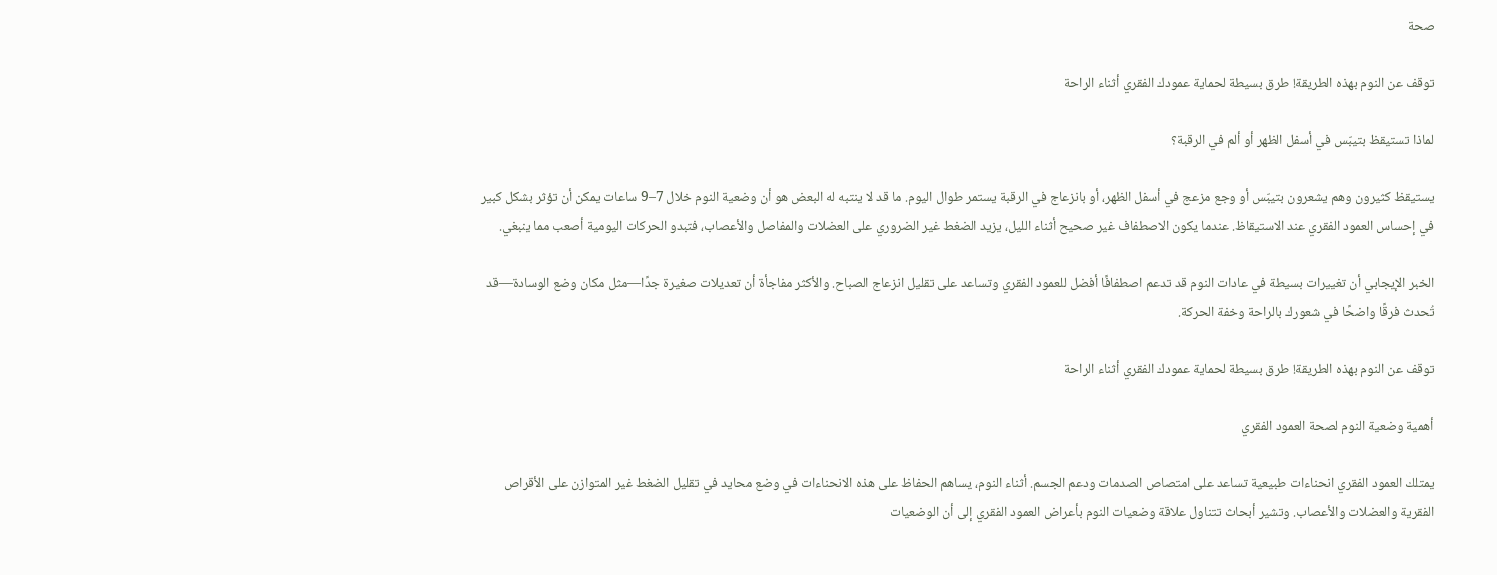صحة

توقف عن النوم بهذه الطريقة! طرق بسيطة لحماية عمودك الفقري أثناء الراحة

لماذا تستيقظ بتيبّس في أسفل الظهر أو ألم في الرقبة؟

يستيقظ كثيرون وهم يشعرون بتيبّس أو وجع مزعج في أسفل الظهر، أو بانزعاج في الرقبة يستمر طوال اليوم. ما قد لا ينتبه له البعض هو أن وضعية النوم خلال 7–9 ساعات يمكن أن تؤثر بشكل كبير في إحساس العمود الفقري عند الاستيقاظ. عندما يكون الاصطفاف غير صحيح أثناء الليل، يزيد الضغط غير الضروري على العضلات والمفاصل والأعصاب، فتبدو الحركات اليومية أصعب مما ينبغي.

الخبر الإيجابي أن تغييرات بسيطة في عادات النوم قد تدعم اصطفافًا أفضل للعمود الفقري وتساعد على تقليل انزعاج الصباح. والأكثر مفاجأة أن تعديلات صغيرة جدًا—مثل مكان وضع الوسادة—قد تُحدث فرقًا واضحًا في شعورك بالراحة وخفة الحركة.

توقف عن النوم بهذه الطريقة! طرق بسيطة لحماية عمودك الفقري أثناء الراحة

أهمية وضعية النوم لصحة العمود الفقري

يمتلك العمود الفقري انحناءات طبيعية تساعد على امتصاص الصدمات ودعم الجسم. أثناء النوم، يساهم الحفاظ على هذه الانحناءات في وضع محايد في تقليل الضغط غير المتوازن على الأقراص الفقرية والعضلات والأعصاب. وتشير أبحاث تتناول علاقة وضعيات النوم بأعراض العمود الفقري إلى أن الوضعيات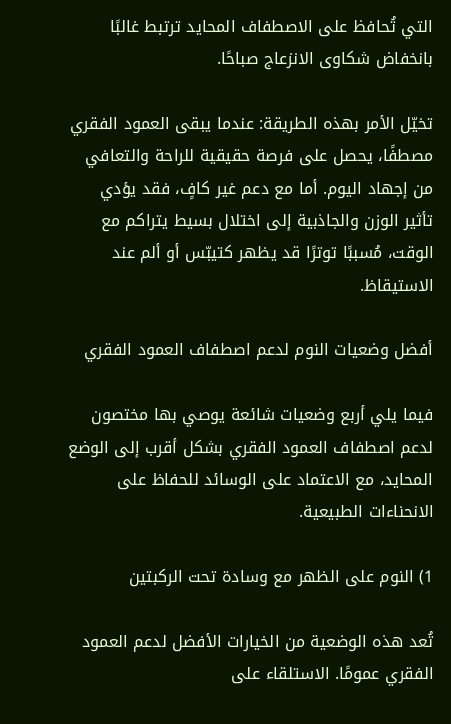التي تُحافظ على الاصطفاف المحايد ترتبط غالبًا بانخفاض شكاوى الانزعاج صباحًا.

تخيّل الأمر بهذه الطريقة: عندما يبقى العمود الفقري مصطفًا، يحصل على فرصة حقيقية للراحة والتعافي من إجهاد اليوم. أما مع دعم غير كافٍ، فقد يؤدي تأثير الوزن والجاذبية إلى اختلال بسيط يتراكم مع الوقت، مُسببًا توترًا قد يظهر كتيبّس أو ألم عند الاستيقاظ.

أفضل وضعيات النوم لدعم اصطفاف العمود الفقري

فيما يلي أربع وضعيات شائعة يوصي بها مختصون لدعم اصطفاف العمود الفقري بشكل أقرب إلى الوضع المحايد، مع الاعتماد على الوسائد للحفاظ على الانحناءات الطبيعية.

1) النوم على الظهر مع وسادة تحت الركبتين

تُعد هذه الوضعية من الخيارات الأفضل لدعم العمود الفقري عمومًا. الاستلقاء على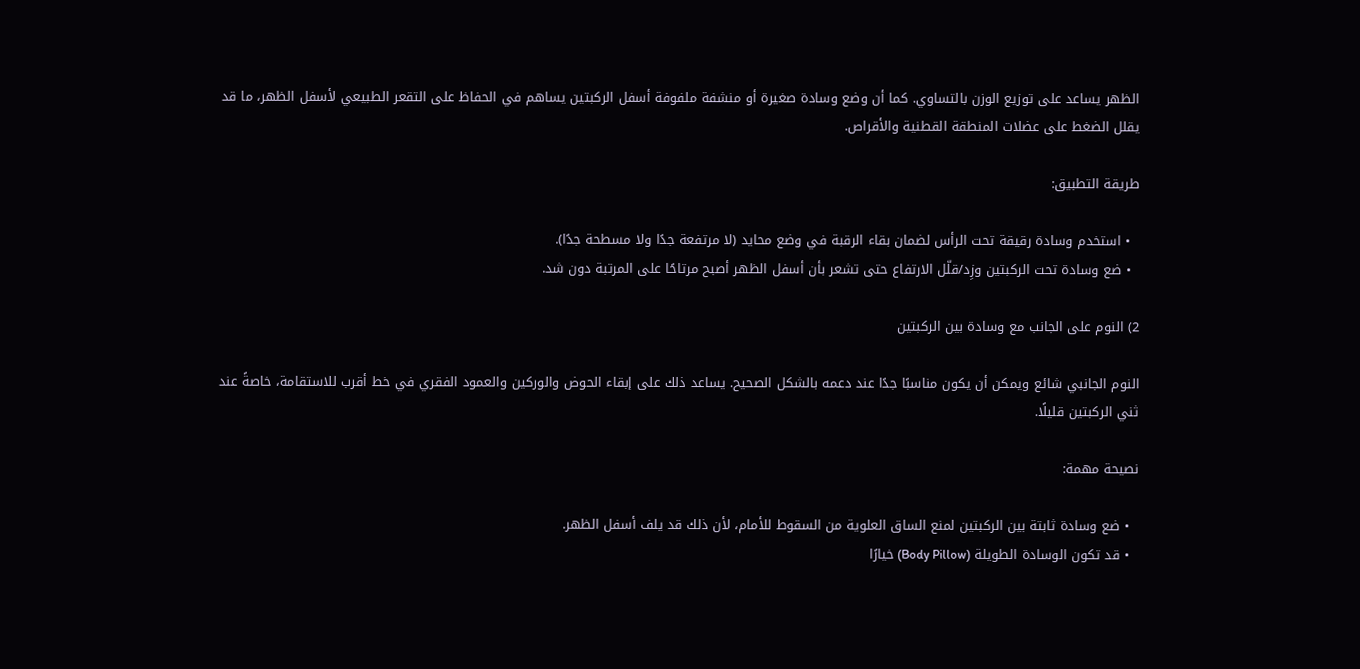الظهر يساعد على توزيع الوزن بالتساوي. كما أن وضع وسادة صغيرة أو منشفة ملفوفة أسفل الركبتين يساهم في الحفاظ على التقعر الطبيعي لأسفل الظهر، ما قد يقلل الضغط على عضلات المنطقة القطنية والأقراص.

طريقة التطبيق:

  • استخدم وسادة رقيقة تحت الرأس لضمان بقاء الرقبة في وضع محايد (لا مرتفعة جدًا ولا مسطحة جدًا).
  • ضع وسادة تحت الركبتين وزِد/قلّل الارتفاع حتى تشعر بأن أسفل الظهر أصبح مرتاحًا على المرتبة دون شد.

2) النوم على الجانب مع وسادة بين الركبتين

النوم الجانبي شائع ويمكن أن يكون مناسبًا جدًا عند دعمه بالشكل الصحيح. يساعد ذلك على إبقاء الحوض والوركين والعمود الفقري في خط أقرب للاستقامة، خاصةً عند ثني الركبتين قليلًا.

نصيحة مهمة:

  • ضع وسادة ثابتة بين الركبتين لمنع الساق العلوية من السقوط للأمام، لأن ذلك قد يلف أسفل الظهر.
  • قد تكون الوسادة الطويلة (Body Pillow) خيارًا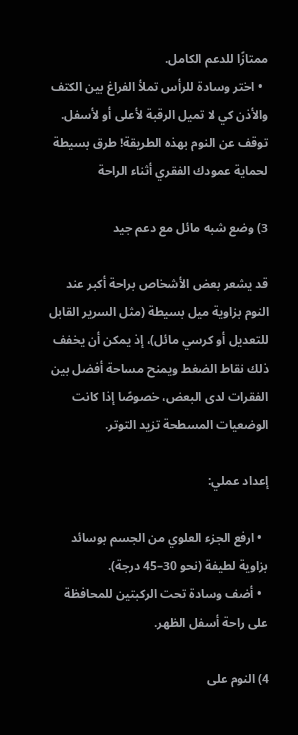ممتازًا للدعم الكامل.
  • اختر وسادة للرأس تملأ الفراغ بين الكتف والأذن كي لا تميل الرقبة لأعلى أو لأسفل.
توقف عن النوم بهذه الطريقة! طرق بسيطة لحماية عمودك الفقري أثناء الراحة

3) وضع شبه مائل مع دعم جيد

قد يشعر بعض الأشخاص براحة أكبر عند النوم بزاوية ميل بسيطة (مثل السرير القابل للتعديل أو كرسي مائل)، إذ يمكن أن يخفف ذلك نقاط الضغط ويمنح مساحة أفضل بين الفقرات لدى البعض، خصوصًا إذا كانت الوضعيات المسطحة تزيد التوتر.

إعداد عملي:

  • ارفع الجزء العلوي من الجسم بوسائد بزاوية لطيفة (نحو 30–45 درجة).
  • أضف وسادة تحت الركبتين للمحافظة على راحة أسفل الظهر.

4) النوم على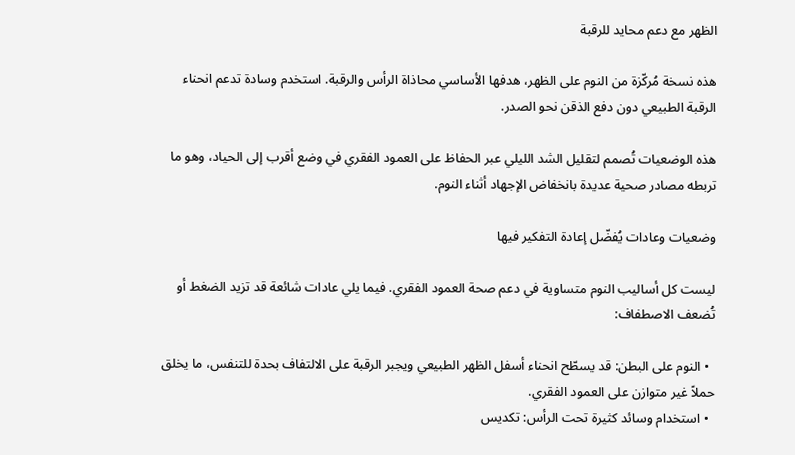الظهر مع دعم محايد للرقبة

هذه نسخة مُركّزة من النوم على الظهر، هدفها الأساسي محاذاة الرأس والرقبة. استخدم وسادة تدعم انحناء الرقبة الطبيعي دون دفع الذقن نحو الصدر.

هذه الوضعيات تُصمم لتقليل الشد الليلي عبر الحفاظ على العمود الفقري في وضع أقرب إلى الحياد، وهو ما تربطه مصادر صحية عديدة بانخفاض الإجهاد أثناء النوم.

وضعيات وعادات يُفضّل إعادة التفكير فيها

ليست كل أساليب النوم متساوية في دعم صحة العمود الفقري. فيما يلي عادات شائعة قد تزيد الضغط أو تُضعف الاصطفاف:

  • النوم على البطن: قد يسطّح انحناء أسفل الظهر الطبيعي ويجبر الرقبة على الالتفاف بحدة للتنفس، ما يخلق حملاً غير متوازن على العمود الفقري.
  • استخدام وسائد كثيرة تحت الرأس: تكديس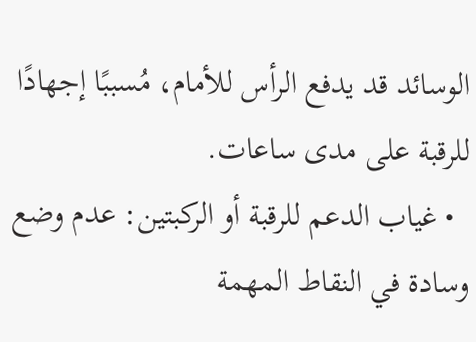الوسائد قد يدفع الرأس للأمام، مُسببًا إجهادًا للرقبة على مدى ساعات.
  • غياب الدعم للرقبة أو الركبتين: عدم وضع وسادة في النقاط المهمة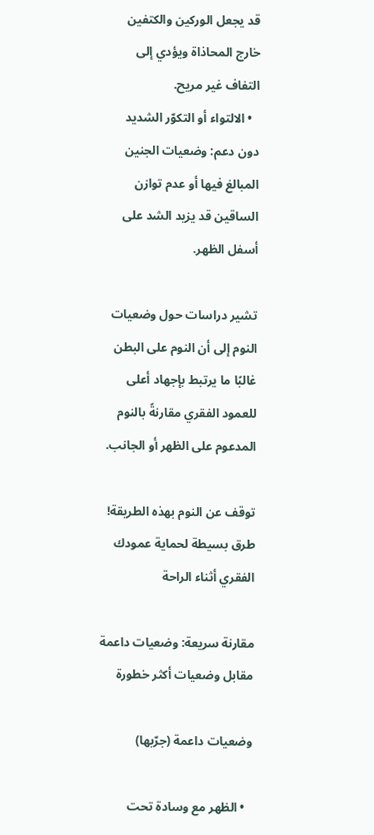قد يجعل الوركين والكتفين خارج المحاذاة ويؤدي إلى التفاف غير مريح.
  • الالتواء أو التكوّر الشديد دون دعم: وضعيات الجنين المبالغ فيها أو عدم توازن الساقين قد يزيد الشد على أسفل الظهر.

تشير دراسات حول وضعيات النوم إلى أن النوم على البطن غالبًا ما يرتبط بإجهاد أعلى للعمود الفقري مقارنةً بالنوم المدعوم على الظهر أو الجانب.

توقف عن النوم بهذه الطريقة! طرق بسيطة لحماية عمودك الفقري أثناء الراحة

مقارنة سريعة: وضعيات داعمة مقابل وضعيات أكثر خطورة

وضعيات داعمة (جرّبها)

  • الظهر مع وسادة تحت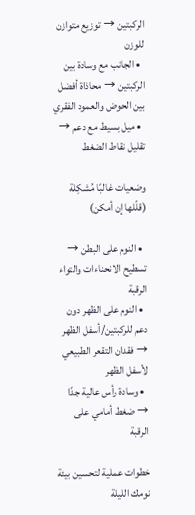الركبتين → توزيع متوازن للوزن
  • الجانب مع وسادة بين الركبتين → محاذاة أفضل بين الحوض والعمود الفقري
  • ميل بسيط مع دعم → تقليل نقاط الضغط

وضعيات غالبًا مُشكِلة (قلّلها إن أمكن)

  • النوم على البطن → تسطيح الانحناءات والتواء الرقبة
  • النوم على الظهر دون دعم للركبتين/أسفل الظهر → فقدان التقعر الطبيعي لأسفل الظهر
  • وسادة رأس عالية جدًا → ضغط أمامي على الرقبة

خطوات عملية لتحسين بيئة نومك الليلة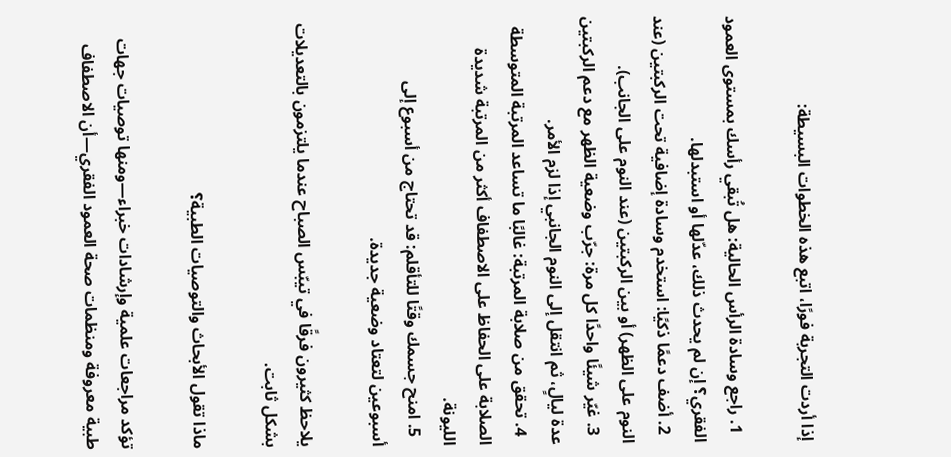إذا أردت التجربة فورًا، اتبع هذه الخطوات البسيطة:

  1. راجع وسادة الرأس الحالية: هل تُبقي رأسك بمستوى العمود الفقري؟ إن لم يحدث ذلك، عدّلها أو استبدلها.
  2. أضف دعمًا ذكيًا: استخدم وسادة إضافية تحت الركبتين (عند النوم على الظهر) أو بين الركبتين (عند النوم على الجانب).
  3. غيّر شيئًا واحدًا كل مرة: جرّب وضعية الظهر مع دعم الركبتين عدة ليالٍ، ثم انتقل إلى النوم الجانبي إذا لزم الأمر.
  4. تحقق من صلابة المرتبة: غالبًا ما تساعد المرتبة المتوسطة الصلابة على الحفاظ على الاصطفاف أكثر من المرتبة شديدة الليونة.
  5. امنح جسمك وقتًا للتأقلم: قد تحتاج من أسبوع إلى أسبوعين لتعتاد وضعية جديدة.

يلاحظ كثيرون فرقًا في تيبّس الصباح عندما يلتزمون بالتعديلات بشكل ثابت.

ماذا تقول الأبحاث والتوصيات الطبية؟

تؤكد مراجعات علمية وإرشادات خبراء—ومنها توصيات جهات طبية معروفة ومنظمات صحة العمود الفقري—أن الاصطفاف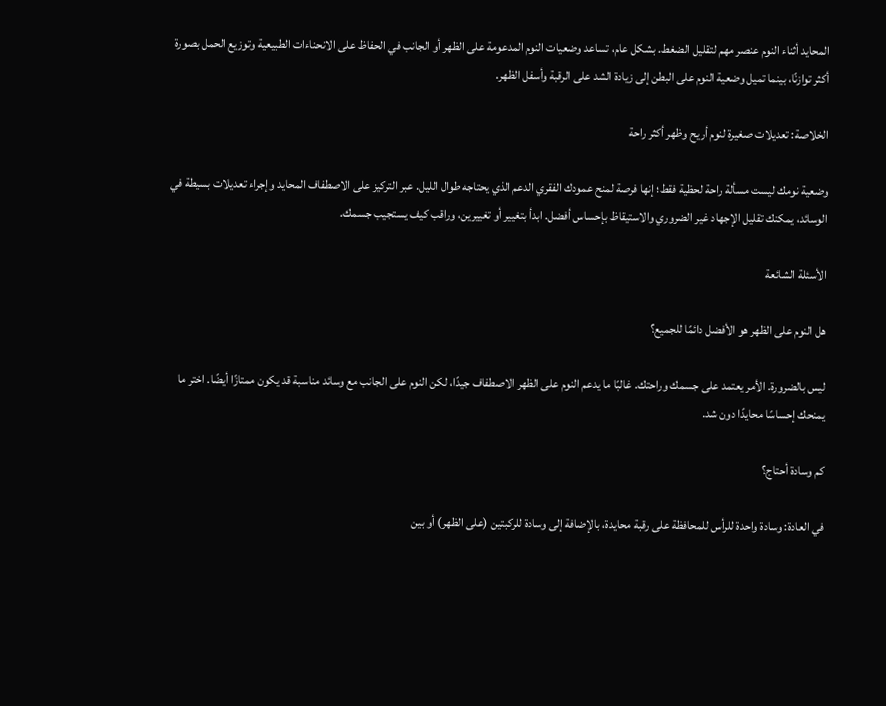المحايد أثناء النوم عنصر مهم لتقليل الضغط. بشكل عام، تساعد وضعيات النوم المدعومة على الظهر أو الجانب في الحفاظ على الانحناءات الطبيعية وتوزيع الحمل بصورة أكثر توازنًا، بينما تميل وضعية النوم على البطن إلى زيادة الشد على الرقبة وأسفل الظهر.

الخلاصة: تعديلات صغيرة لنوم أريح وظهر أكثر راحة

وضعية نومك ليست مسألة راحة لحظية فقط؛ إنها فرصة لمنح عمودك الفقري الدعم الذي يحتاجه طوال الليل. عبر التركيز على الاصطفاف المحايد وإجراء تعديلات بسيطة في الوسائد، يمكنك تقليل الإجهاد غير الضروري والاستيقاظ بإحساس أفضل. ابدأ بتغيير أو تغييرين، وراقب كيف يستجيب جسمك.

الأسئلة الشائعة

هل النوم على الظهر هو الأفضل دائمًا للجميع؟

ليس بالضرورة. الأمر يعتمد على جسمك وراحتك. غالبًا ما يدعم النوم على الظهر الاصطفاف جيدًا، لكن النوم على الجانب مع وسائد مناسبة قد يكون ممتازًا أيضًا. اختر ما يمنحك إحساسًا محايدًا دون شد.

كم وسادة أحتاج؟

في العادة: وسادة واحدة للرأس للمحافظة على رقبة محايدة، بالإضافة إلى وسادة للركبتين (على الظهر) أو بين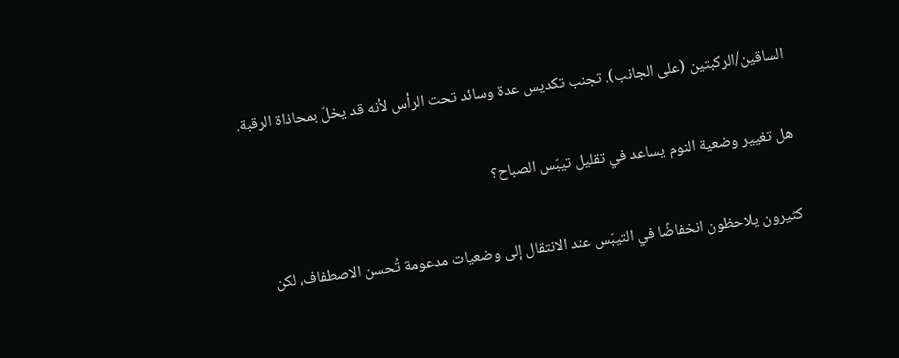الساقين/الركبتين (على الجانب). تجنب تكديس عدة وسائد تحت الرأس لأنه قد يخلّ بمحاذاة الرقبة.

هل تغيير وضعية النوم يساعد في تقليل تيبّس الصباح؟

كثيرون يلاحظون انخفاضًا في التيبّس عند الانتقال إلى وضعيات مدعومة تُحسن الاصطفاف، لكن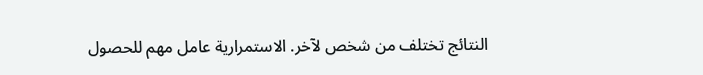النتائج تختلف من شخص لآخر. الاستمرارية عامل مهم للحصول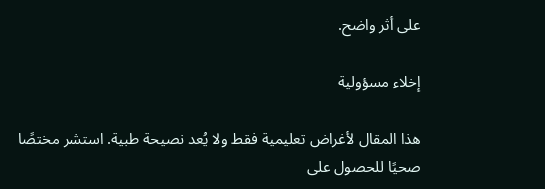على أثر واضح.

إخلاء مسؤولية

هذا المقال لأغراض تعليمية فقط ولا يُعد نصيحة طبية. استشر مختصًا صحيًا للحصول على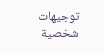توجيهات شخصية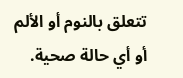تتعلق بالنوم أو الألم أو أي حالة صحية.